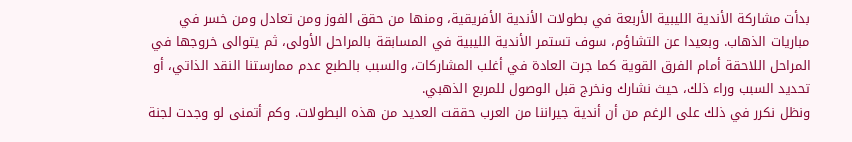بدأت مشاركة الأندية الليبية الأربعة في بطولات الأندية الأفريقية، ومنها من حقق الفوز ومن تعادل ومن خسر في مباريات الذهاب. وبعيدا عن التشاؤم، سوف تستمر الأندية الليبية في المسابقة بالمراحل الأولى، ثم يتوالى خروجها في المراحل اللاحقة أمام الفرق القوية كما جرت العادة في أغلب المشاركات، والسبب بالطبع عدم ممارستنا النقد الذاتي، أو تحديد السبب وراء ذلك، حيث نشارك ونخرج قبل الوصول للمربع الذهبي.
ونظل نكرر في ذلك على الرغم من أن أندية جيراننا من العرب حققت العديد من هذه البطولات. وكم أتمنى لو وجدت لجنة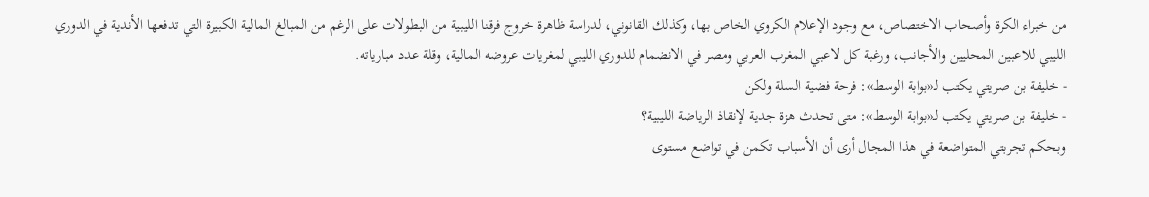من خبراء الكرة وأصحاب الاختصاص، مع وجود الإعلام الكروي الخاص بها، وكذلك القانوني، لدراسة ظاهرة خروج فرقنا الليبية من البطولات على الرغم من المبالغ المالية الكبيرة التي تدفعها الأندية في الدوري الليبي للاعبين المحليين والأجانب، ورغبة كل لاعبي المغرب العربي ومصر في الانضمام للدوري الليبي لمغريات عروضه المالية، وقلة عدد مبارياته.
- خليفة بن صريتي يكتب لـ«بوابة الوسط»: فرحة فضية السلة ولكن
- خليفة بن صريتي يكتب لـ«بوابة الوسط»: متى تحدث هزة جدية لإنقاذ الرياضة الليبية؟
وبحكم تجربتي المتواضعة في هذا المجال أرى أن الأسباب تكمن في تواضع مستوى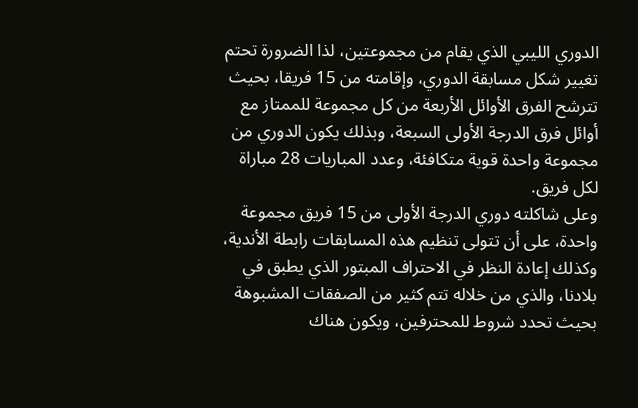الدوري الليبي الذي يقام من مجموعتين، لذا الضرورة تحتم تغيير شكل مسابقة الدوري، وإقامته من 15 فريقا، بحيث تترشح الفرق الأوائل الأربعة من كل مجموعة للممتاز مع أوائل فرق الدرجة الأولى السبعة، وبذلك يكون الدوري من مجموعة واحدة قوية متكافئة، وعدد المباريات 28 مباراة لكل فريق.
وعلى شاكلته دوري الدرجة الأولى من 15 فريق مجموعة واحدة، على أن تتولى تنظيم هذه المسابقات رابطة الأندية، وكذلك إعادة النظر في الاحتراف المبتور الذي يطبق في بلادنا، والذي من خلاله تتم كثير من الصفقات المشبوهة بحيث تحدد شروط للمحترفين، ويكون هناك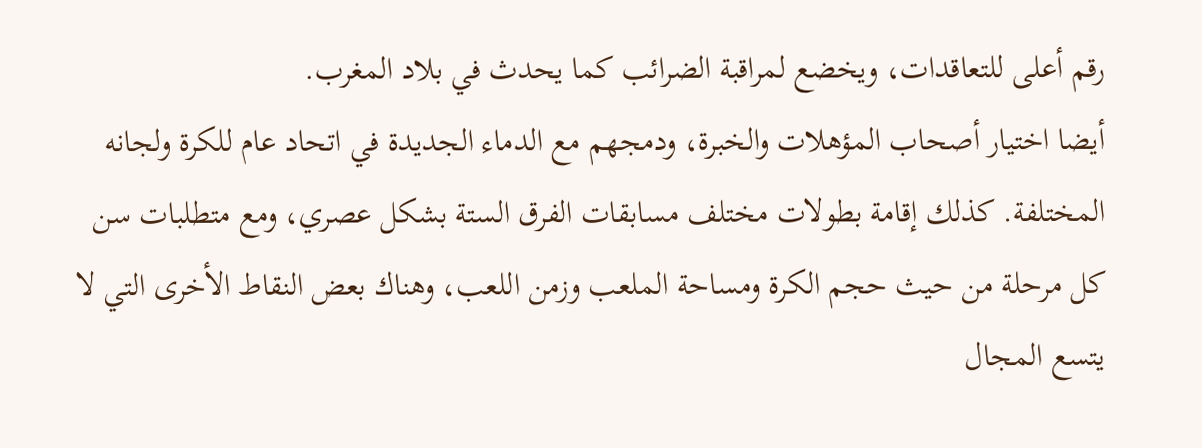رقم أعلى للتعاقدات، ويخضع لمراقبة الضرائب كما يحدث في بلاد المغرب.
أيضا اختيار أصحاب المؤهلات والخبرة، ودمجهم مع الدماء الجديدة في اتحاد عام للكرة ولجانه المختلفة. كذلك إقامة بطولات مختلف مسابقات الفرق الستة بشكل عصري، ومع متطلبات سن كل مرحلة من حيث حجم الكرة ومساحة الملعب وزمن اللعب، وهناك بعض النقاط الأخرى التي لا يتسع المجال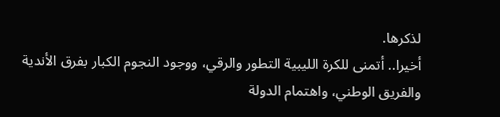لذكرها.
أخيرا.. أتمنى للكرة الليبية التطور والرقي، ووجود النجوم الكبار بفرق الأندية والفريق الوطني، واهتمام الدولة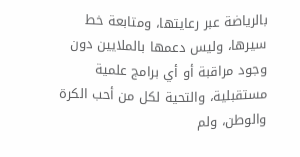بالرياضة عبر رعايتها، ومتابعة خط سيرها، وليس دعمها بالملايين دون وجود مراقبة أو أي برامج علمية مستقبلية، والتحية لكل من أحب الكرة والوطن، ولم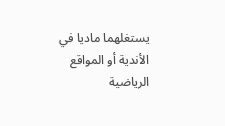يستغلهما ماديا في الأندية أو المواقع الرياضية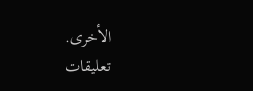الأخرى.
تعليقات